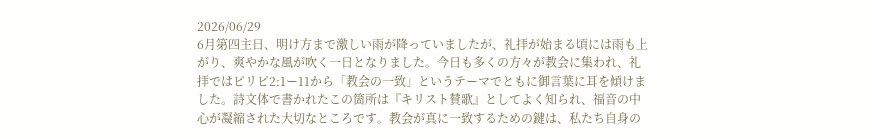2026/06/29
6月第四主日、明け方まで激しい雨が降っていましたが、礼拝が始まる頃には雨も上がり、爽やかな風が吹く一日となりました。今日も多くの方々が教会に集われ、礼拝ではピリピ2:1ー11から「教会の一致」というテーマでともに御言葉に耳を傾けました。詩文体で書かれたこの箇所は『キリスト賛歌』としてよく知られ、福音の中心が凝縮された大切なところです。教会が真に一致するための鍵は、私たち自身の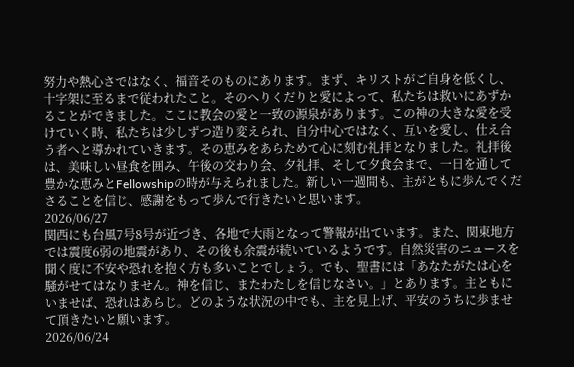努力や熱心さではなく、福音そのものにあります。まず、キリストがご自身を低くし、十字架に至るまで従われたこと。そのへりくだりと愛によって、私たちは救いにあずかることができました。ここに教会の愛と一致の源泉があります。この神の大きな愛を受けていく時、私たちは少しずつ造り変えられ、自分中心ではなく、互いを愛し、仕え合う者へと導かれていきます。その恵みをあらためて心に刻む礼拝となりました。礼拝後は、美味しい昼食を囲み、午後の交わり会、夕礼拝、そして夕食会まで、一日を通して豊かな恵みとFellowshipの時が与えられました。新しい一週間も、主がともに歩んでくださることを信じ、感謝をもって歩んで行きたいと思います。
2026/06/27
関西にも台風7号8号が近づき、各地で大雨となって警報が出ています。また、関東地方では震度6弱の地震があり、その後も余震が続いているようです。自然災害のニュースを聞く度に不安や恐れを抱く方も多いことでしょう。でも、聖書には「あなたがたは心を騒がせてはなりません。神を信じ、またわたしを信じなさい。」とあります。主ともにいませば、恐れはあらじ。どのような状況の中でも、主を見上げ、平安のうちに歩ませて頂きたいと願います。
2026/06/24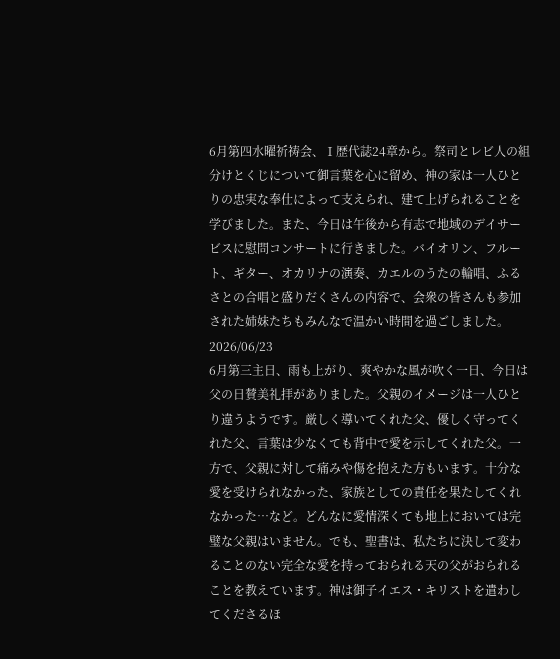6月第四水曜祈祷会、Ⅰ歴代誌24章から。祭司とレビ人の組分けとくじについて御言葉を心に留め、神の家は一人ひとりの忠実な奉仕によって支えられ、建て上げられることを学びました。また、今日は午後から有志で地域のデイサービスに慰問コンサートに行きました。バイオリン、フルート、ギター、オカリナの演奏、カエルのうたの輪唱、ふるさとの合唱と盛りだくさんの内容で、会衆の皆さんも参加された姉妹たちもみんなで温かい時間を過ごしました。
2026/06/23
6月第三主日、雨も上がり、爽やかな風が吹く一日、今日は父の日賛美礼拝がありました。父親のイメージは一人ひとり違うようです。厳しく導いてくれた父、優しく守ってくれた父、言葉は少なくても背中で愛を示してくれた父。一方で、父親に対して痛みや傷を抱えた方もいます。十分な愛を受けられなかった、家族としての責任を果たしてくれなかった…など。どんなに愛情深くても地上においては完璧な父親はいません。でも、聖書は、私たちに決して変わることのない完全な愛を持っておられる天の父がおられることを教えています。神は御子イエス・キリストを遣わしてくださるほ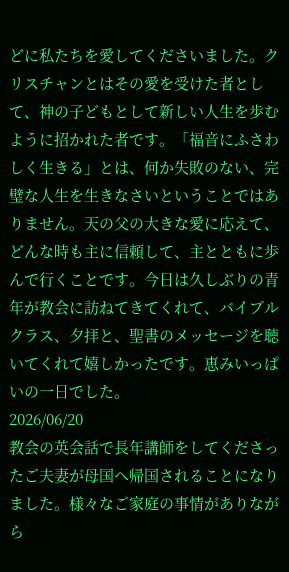どに私たちを愛してくださいました。クリスチャンとはその愛を受けた者として、神の子どもとして新しい人生を歩むように招かれた者です。「福音にふさわしく生きる」とは、何か失敗のない、完璧な人生を生きなさいということではありません。天の父の大きな愛に応えて、どんな時も主に信頼して、主とともに歩んで行くことです。今日は久しぶりの青年が教会に訪ねてきてくれて、バイブルクラス、夕拝と、聖書のメッセージを聴いてくれて嬉しかったです。恵みいっぱいの一日でした。
2026/06/20
教会の英会話で長年講師をしてくださったご夫妻が母国へ帰国されることになりました。様々なご家庭の事情がありながら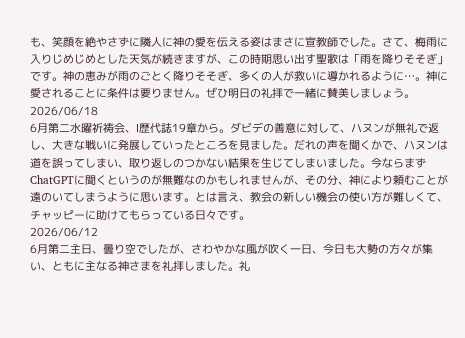も、笑顔を絶やさずに隣人に神の愛を伝える姿はまさに宣教師でした。さて、梅雨に入りじめじめとした天気が続きますが、この時期思い出す聖歌は「雨を降りそそぎ」です。神の恵みが雨のごとく降りそそぎ、多くの人が救いに導かれるように…。神に愛されることに条件は要りません。ぜひ明日の礼拝で一緒に賛美しましょう。
2026/06/18
6月第二水曜祈祷会、Ⅰ歴代誌19章から。ダビデの善意に対して、ハヌンが無礼で返し、大きな戦いに発展していったところを見ました。だれの声を聞くかで、ハヌンは道を誤ってしまい、取り返しのつかない結果を生じてしまいました。今ならまずChatGPTに聞くというのが無難なのかもしれませんが、その分、神により頼むことが遠のいてしまうように思います。とは言え、教会の新しい機会の使い方が難しくて、チャッピーに助けてもらっている日々です。
2026/06/12
6月第二主日、曇り空でしたが、さわやかな風が吹く一日、今日も大勢の方々が集い、ともに主なる神さまを礼拝しました。礼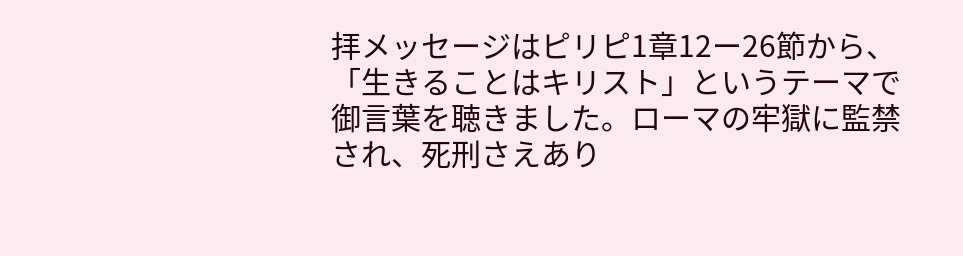拝メッセージはピリピ1章12ー26節から、「生きることはキリスト」というテーマで御言葉を聴きました。ローマの牢獄に監禁され、死刑さえあり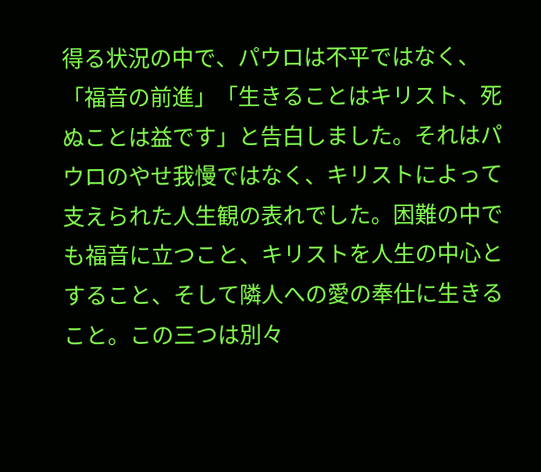得る状況の中で、パウロは不平ではなく、「福音の前進」「生きることはキリスト、死ぬことは益です」と告白しました。それはパウロのやせ我慢ではなく、キリストによって支えられた人生観の表れでした。困難の中でも福音に立つこと、キリストを人生の中心とすること、そして隣人への愛の奉仕に生きること。この三つは別々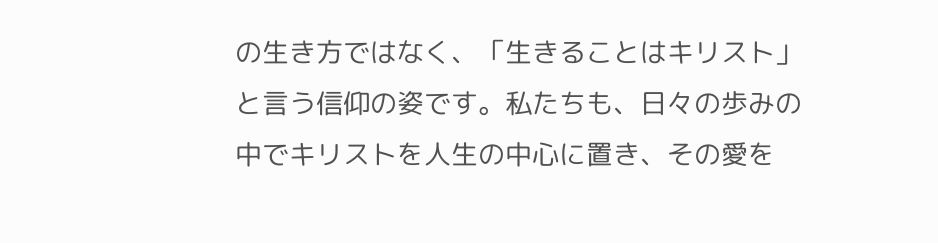の生き方ではなく、「生きることはキリスト」と言う信仰の姿です。私たちも、日々の歩みの中でキリストを人生の中心に置き、その愛を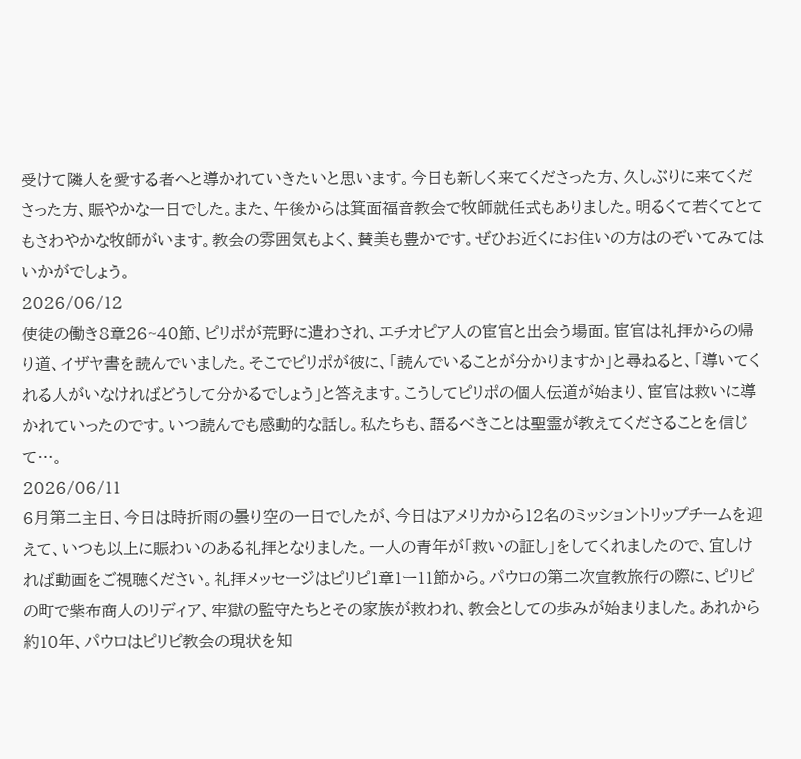受けて隣人を愛する者へと導かれていきたいと思います。今日も新しく来てくださった方、久しぶりに来てくださった方、賑やかな一日でした。また、午後からは箕面福音教会で牧師就任式もありました。明るくて若くてとてもさわやかな牧師がいます。教会の雰囲気もよく、賛美も豊かです。ぜひお近くにお住いの方はのぞいてみてはいかがでしょう。
2026/06/12
使徒の働き8章26~40節、ピリポが荒野に遣わされ、エチオピア人の宦官と出会う場面。宦官は礼拝からの帰り道、イザヤ書を読んでいました。そこでピリポが彼に、「読んでいることが分かりますか」と尋ねると、「導いてくれる人がいなければどうして分かるでしょう」と答えます。こうしてピリポの個人伝道が始まり、宦官は救いに導かれていったのです。いつ読んでも感動的な話し。私たちも、語るべきことは聖霊が教えてくださることを信じて…。
2026/06/11
6月第二主日、今日は時折雨の曇り空の一日でしたが、今日はアメリカから12名のミッショントリップチームを迎えて、いつも以上に賑わいのある礼拝となりました。一人の青年が「救いの証し」をしてくれましたので、宜しければ動画をご視聴ください。礼拝メッセージはピリピ1章1ー11節から。パウロの第二次宣教旅行の際に、ピリピの町で紫布商人のリディア、牢獄の監守たちとその家族が救われ、教会としての歩みが始まりました。あれから約10年、パウロはピリピ教会の現状を知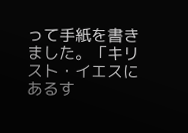って手紙を書きました。「キリスト・イエスにあるす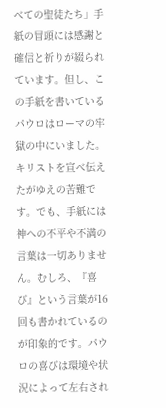べての聖徒たち」手紙の冒頭には感謝と確信と祈りが綴られています。但し、この手紙を書いているパウロはローマの牢獄の中にいました。キリストを宣べ伝えたがゆえの苦難です。でも、手紙には神への不平や不満の言葉は一切ありません。むしろ、『喜び』という言葉が16回も書かれているのが印象的です。パウロの喜びは環境や状況によって左右され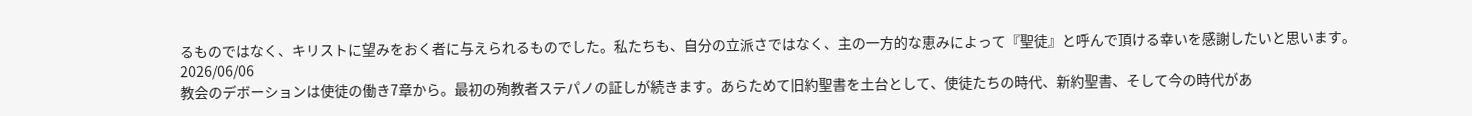るものではなく、キリストに望みをおく者に与えられるものでした。私たちも、自分の立派さではなく、主の一方的な恵みによって『聖徒』と呼んで頂ける幸いを感謝したいと思います。
2026/06/06
教会のデボーションは使徒の働き7章から。最初の殉教者ステパノの証しが続きます。あらためて旧約聖書を土台として、使徒たちの時代、新約聖書、そして今の時代があ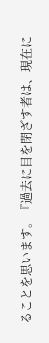ることを思います。『過去に目を閉ざす者は、現在に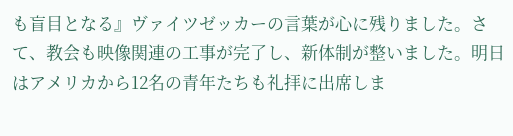も盲目となる』ヴァイツゼッカーの言葉が心に残りました。さて、教会も映像関連の工事が完了し、新体制が整いました。明日はアメリカから12名の青年たちも礼拝に出席しま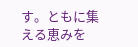す。ともに集える恵みを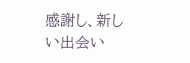感謝し、新しい出会い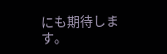にも期待します。